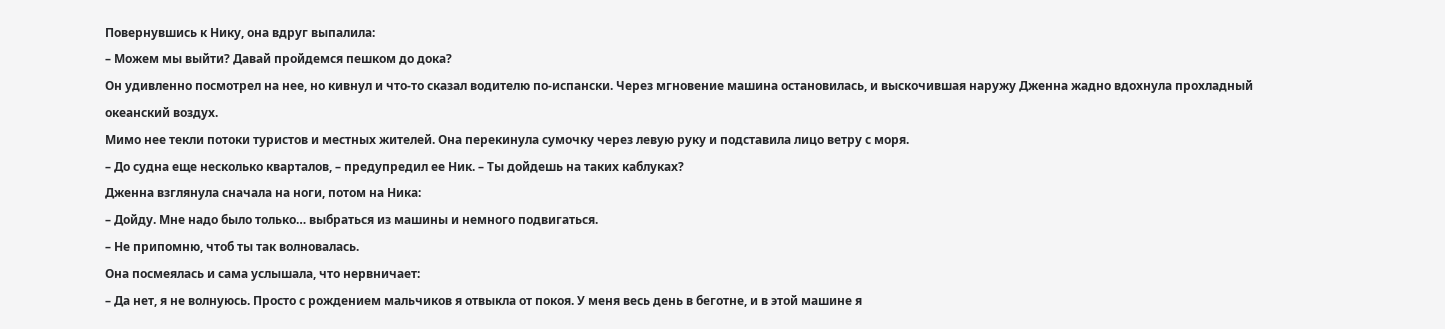Повернувшись к Нику, она вдруг выпалила:
– Можем мы выйти? Давай пройдемся пешком до дока?
Он удивленно посмотрел на нее, но кивнул и что-то сказал водителю по-испански. Через мгновение машина остановилась, и выскочившая наружу Дженна жадно вдохнула прохладный океанский воздух.
Мимо нее текли потоки туристов и местных жителей. Она перекинула сумочку через левую руку и подставила лицо ветру с моря.
– До судна еще несколько кварталов, – предупредил ее Ник. – Ты дойдешь на таких каблуках?
Дженна взглянула сначала на ноги, потом на Ника:
– Дойду. Мне надо было только… выбраться из машины и немного подвигаться.
– Не припомню, чтоб ты так волновалась.
Она посмеялась и сама услышала, что нервничает:
– Да нет, я не волнуюсь. Просто с рождением мальчиков я отвыкла от покоя. У меня весь день в беготне, и в этой машине я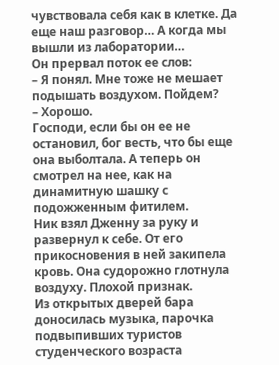чувствовала себя как в клетке. Да еще наш разговор… А когда мы вышли из лаборатории…
Он прервал поток ее слов:
– Я понял. Мне тоже не мешает подышать воздухом. Пойдем?
– Хорошо.
Господи, если бы он ее не остановил, бог весть, что бы еще она выболтала. А теперь он смотрел на нее, как на динамитную шашку с подожженным фитилем.
Ник взял Дженну за руку и развернул к себе. От его прикосновения в ней закипела кровь. Она судорожно глотнула воздуху. Плохой признак.
Из открытых дверей бара доносилась музыка, парочка подвыпивших туристов студенческого возраста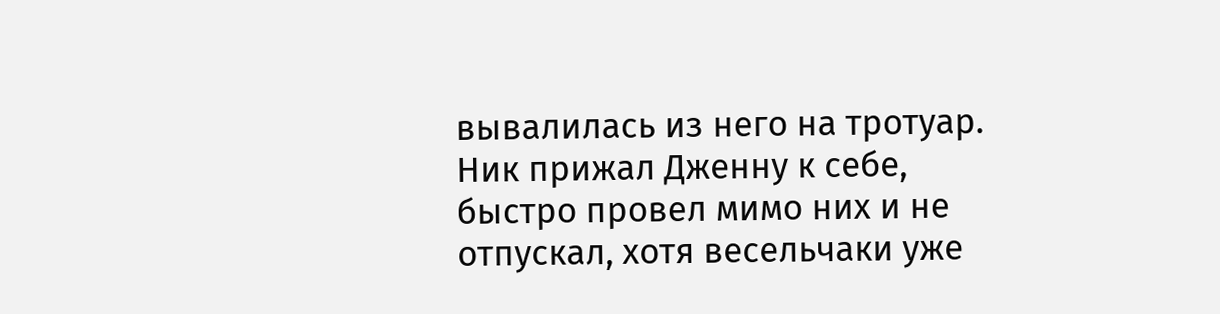вывалилась из него на тротуар. Ник прижал Дженну к себе, быстро провел мимо них и не отпускал, хотя весельчаки уже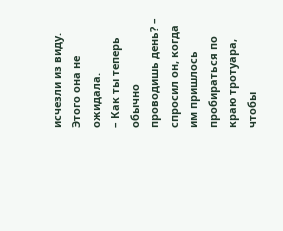исчезли из виду. Этого она не ожидала.
– Как ты теперь обычно проводишь день? – спросил он, когда им пришлось пробираться по краю тротуара, чтобы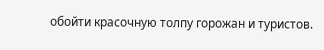обойти красочную толпу горожан и туристов.